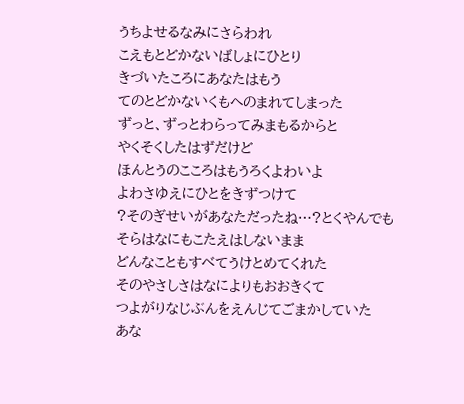うちよせるなみにさらわれ
こえもとどかないばしょにひとり
きづいたころにあなたはもう
てのとどかないくもへのまれてしまった
ずっと、ずっとわらってみまもるからと
やくそくしたはずだけど
ほんとうのこころはもうろくよわいよ
よわさゆえにひとをきずつけて
?そのぎせいがあなただったね…?とくやんでも
そらはなにもこたえはしないまま
どんなこともすべてうけとめてくれた
そのやさしさはなによりもおおきくて
つよがりなじぶんをえんじてごまかしていた
あな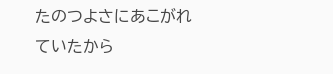たのつよさにあこがれていたから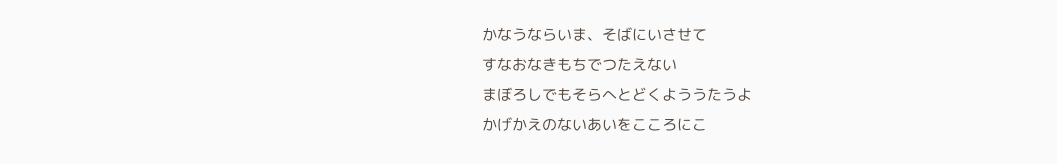かなうならいま、そばにいさせて
すなおなきもちでつたえない
まぼろしでもそらへとどくよううたうよ
かげかえのないあいをこころにこ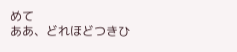めて
ああ、どれほどつきひ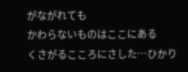がながれても
かわらないものはここにある
くさがるこころにさした…ひかり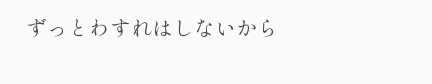ずっとわすれはしないから